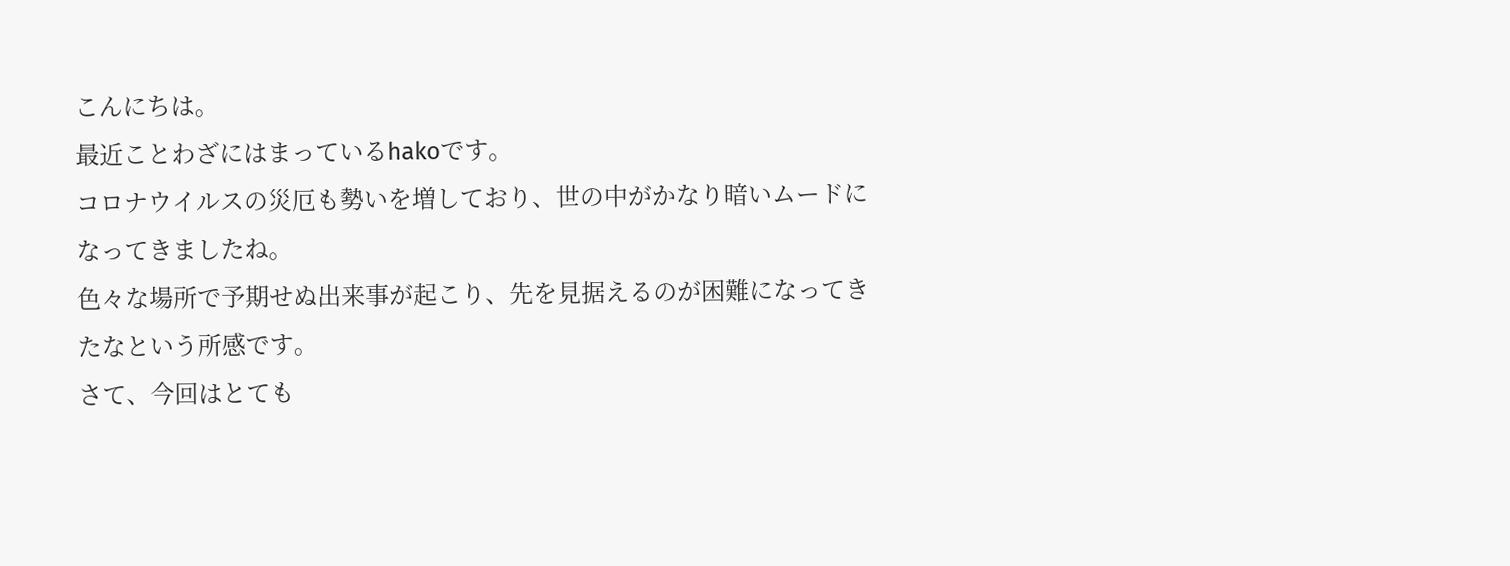こんにちは。
最近ことわざにはまっているhakoです。
コロナウイルスの災厄も勢いを増しており、世の中がかなり暗いムードになってきましたね。
色々な場所で予期せぬ出来事が起こり、先を見据えるのが困難になってきたなという所感です。
さて、今回はとても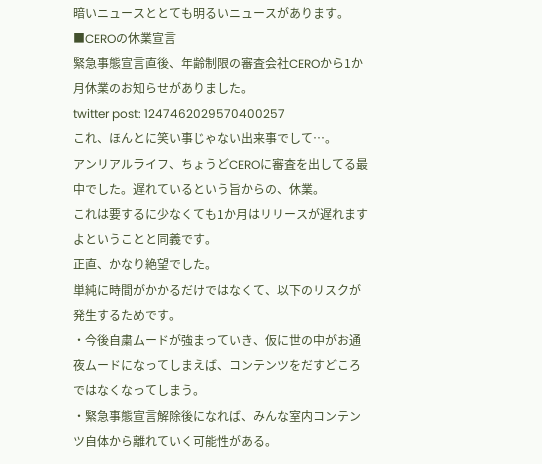暗いニュースととても明るいニュースがあります。
■CEROの休業宣言
緊急事態宣言直後、年齢制限の審査会社CEROから1か月休業のお知らせがありました。
twitter post: 1247462029570400257
これ、ほんとに笑い事じゃない出来事でして…。
アンリアルライフ、ちょうどCEROに審査を出してる最中でした。遅れているという旨からの、休業。
これは要するに少なくても1か月はリリースが遅れますよということと同義です。
正直、かなり絶望でした。
単純に時間がかかるだけではなくて、以下のリスクが発生するためです。
・今後自粛ムードが強まっていき、仮に世の中がお通夜ムードになってしまえば、コンテンツをだすどころではなくなってしまう。
・緊急事態宣言解除後になれば、みんな室内コンテンツ自体から離れていく可能性がある。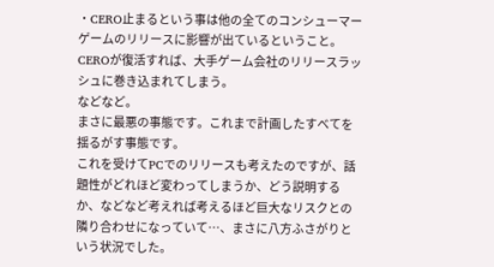・CERO止まるという事は他の全てのコンシューマーゲームのリリースに影響が出ているということ。CEROが復活すれば、大手ゲーム会社のリリースラッシュに巻き込まれてしまう。
などなど。
まさに最悪の事態です。これまで計画したすべてを揺るがす事態です。
これを受けてPCでのリリースも考えたのですが、話題性がどれほど変わってしまうか、どう説明するか、などなど考えれば考えるほど巨大なリスクとの隣り合わせになっていて…、まさに八方ふさがりという状況でした。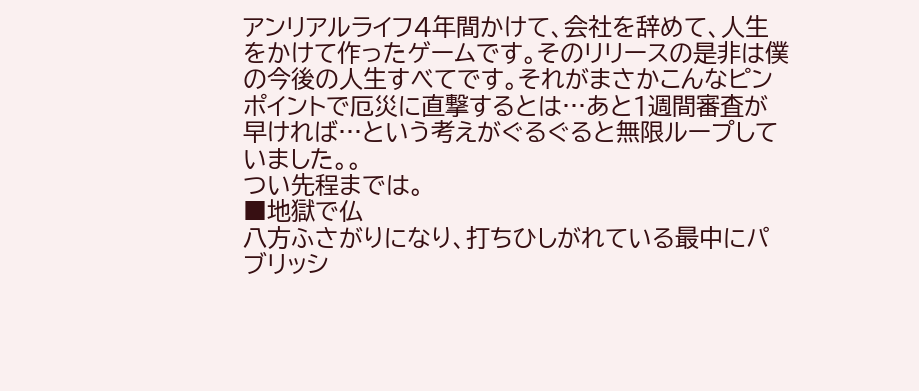アンリアルライフ4年間かけて、会社を辞めて、人生をかけて作ったゲームです。そのリリースの是非は僕の今後の人生すべてです。それがまさかこんなピンポイントで厄災に直撃するとは…あと1週間審査が早ければ…という考えがぐるぐると無限ループしていました。。
つい先程までは。
■地獄で仏
八方ふさがりになり、打ちひしがれている最中にパブリッシ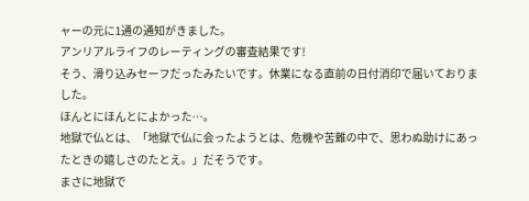ャーの元に1通の通知がきました。
アンリアルライフのレーティングの審査結果です!
そう、滑り込みセーフだったみたいです。休業になる直前の日付消印で届いておりました。
ほんとにほんとによかった…。
地獄で仏とは、「地獄で仏に会ったようとは、危機や苦難の中で、思わぬ助けにあったときの嬉しさのたとえ。」だそうです。
まさに地獄で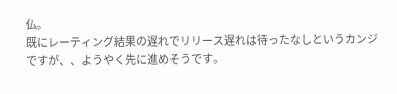仏。
既にレーティング結果の遅れでリリース遅れは待ったなしというカンジですが、、ようやく先に進めそうです。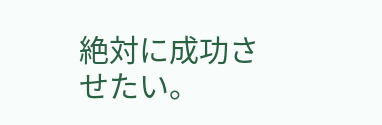絶対に成功させたい。